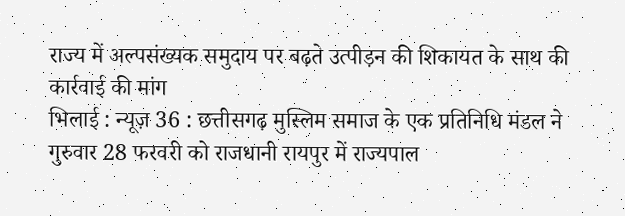राज्य में अल्पसंख्यक समुदाय पर बढ़ते उत्पीड़न की शिकायत के साथ की कार्रवाई की मांग
भिलाई : न्यूज़ 36 : छत्तीसगढ़ मुस्लिम समाज के एक प्रतिनिधि मंडल ने गुरुवार 28 फरवरी को राजधानी रायपुर में राज्यपाल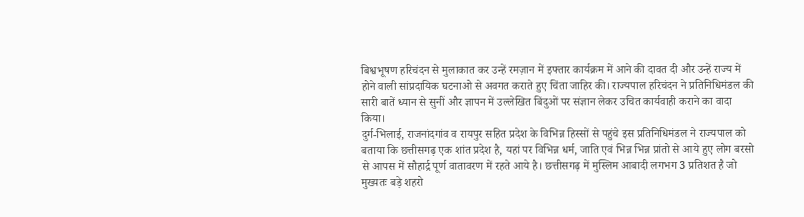बिश्वभूषण हरिचंदन से मुलाकात कर उन्हें रमज़ान में इफ्तार कार्यक्रम में आने की दावत दी और उन्हें राज्य में होने वाली सांप्रदायिक घटनाओ से अवगत कराते हुए चिंता जाहिर की। राज्यपाल हरिचंदन ने प्रतिनिधिमंडल की सारी बातें ध्यान से सुनीं और ज्ञापन में उल्लेखित बिंदुओं पर संज्ञान लेकर उचित कार्यवाही कराने का वादा किया।
दुर्ग-भिलाई, राजनांदगांव व रायपुर सहित प्रदेश के विभिन्न हिस्सों से पहुंचे इस प्रतिनिधिमंडल ने राज्यपाल को बताया कि छत्तीसगढ़ एक शांत प्रदेश है, यहां पर विभिन्न धर्म, जाति एवं भिन्न भिन्न प्रांतो से आये हुए लोग बरसो से आपस में सौहार्द्र पूर्ण वातावरण में रहते आये है। छत्तीसगढ़ में मुस्लिम आबादी लगभग 3 प्रतिशत है जो मुख्यतः बड़े शहरो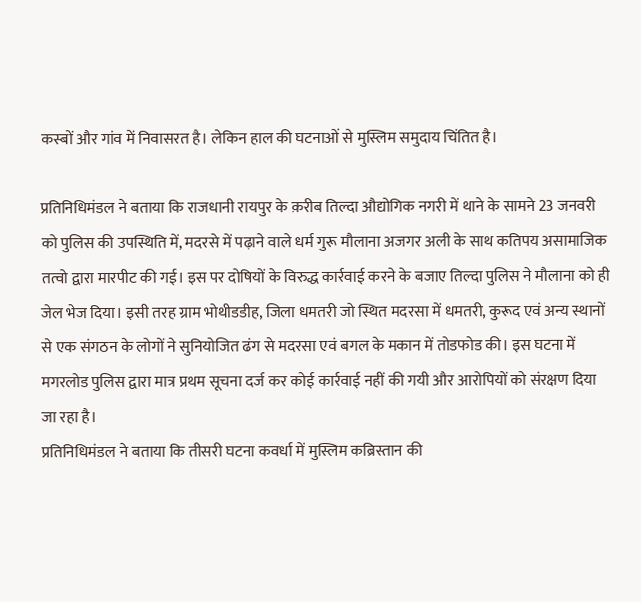कस्बों और गांव में निवासरत है। लेकिन हाल की घटनाओं से मुस्लिम समुदाय चिंतित है।

प्रतिनिधिमंडल ने बताया कि राजधानी रायपुर के क़रीब तिल्दा औद्योगिक नगरी में थाने के सामने 23 जनवरी को पुलिस की उपस्थिति में, मदरसे में पढ़ाने वाले धर्म गुरू मौलाना अजगर अली के साथ कतिपय असामाजिक तत्वो द्वारा मारपीट की गई। इस पर दोषियों के विरुद्ध कार्रवाई करने के बजाए तिल्दा पुलिस ने मौलाना को ही जेल भेज दिया। इसी तरह ग्राम भोथीडडीह, जिला धमतरी जो स्थित मदरसा में धमतरी, कुरूद एवं अन्य स्थानों से एक संगठन के लोगों ने सुनियोजित ढंग से मदरसा एवं बगल के मकान में तोडफोड की। इस घटना में मगरलोड पुलिस द्वारा मात्र प्रथम सूचना दर्ज कर कोई कार्रवाई नहीं की गयी और आरोपियों को संरक्षण दिया जा रहा है।
प्रतिनिधिमंडल ने बताया कि तीसरी घटना कवर्धा में मुस्लिम कब्रिस्तान की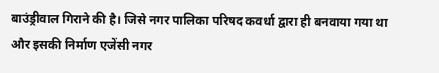बाउंड्रीवाल गिराने की है। जिसे नगर पालिका परिषद कवर्धा द्वारा ही बनवाया गया था और इसकी निर्माण एजेंसी नगर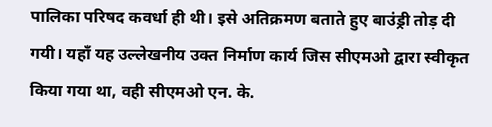पालिका परिषद कवर्धा ही थी। इसे अतिक्रमण बताते हुए बाउंड्री तोड़ दी गयी। यहाँ यह उल्लेखनीय उक्त निर्माण कार्य जिस सीएमओ द्वारा स्वीकृत किया गया था, वही सीएमओ एन. के.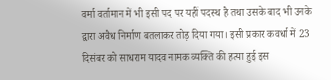वर्मा वर्तामान में भी इसी पद पर यहीं पदस्थ है तथा उसके बाद भी उनके द्वारा अवैध निर्माण बतलाकर तोड़ दिया गया। इसी प्रकार कवर्धा में 23 दिसंबर को साधराम यादव नामक व्यक्ति की हत्या हुई इस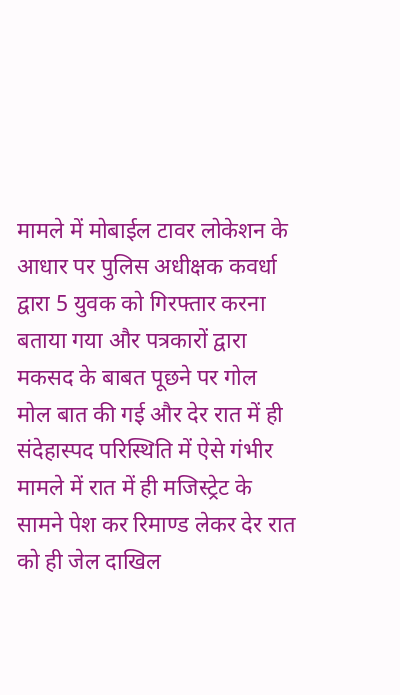मामले में मोबाईल टावर लोकेशन के आधार पर पुलिस अधीक्षक कवर्धा द्वारा 5 युवक को गिरफ्तार करना बताया गया और पत्रकारों द्वारा मकसद के बाबत पूछने पर गोल मोल बात की गई और देर रात में ही संदेहास्पद परिस्थिति में ऐसे गंभीर मामले में रात में ही मजिस्ट्रेट के सामने पेश कर रिमाण्ड लेकर देर रात को ही जेल दाखिल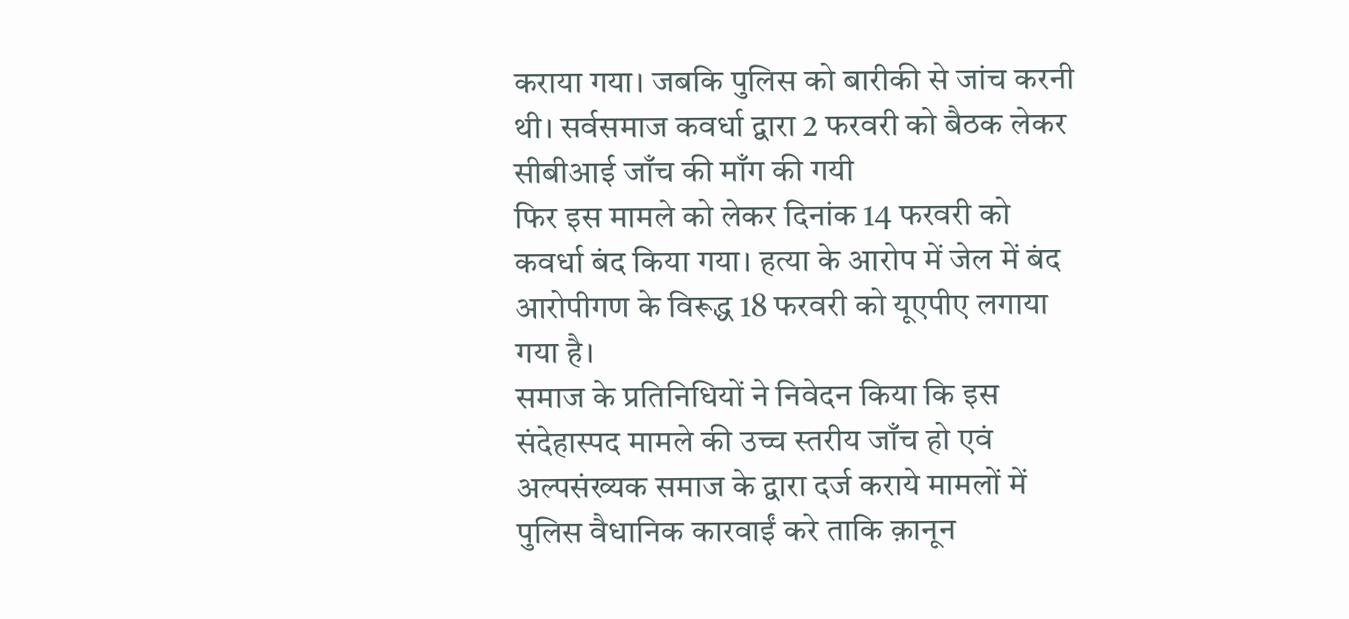कराया गया। जबकि पुलिस को बारीकी से जांच करनी थी। सर्वसमाज कवर्धा द्वारा 2 फरवरी को बैठक लेकर सीबीआई जाँच की माँग की गयी
फिर इस मामले को लेकर दिनांक 14 फरवरी को कवर्धा बंद किया गया। हत्या के आरोप में जेल में बंद आरोपीगण के विरूद्ध 18 फरवरी को यूएपीए लगाया गया है।
समाज के प्रतिनिधियों ने निवेदन किया कि इस संदेहास्पद मामले की उच्च स्तरीय जाँच हो एवं अल्पसंख्यक समाज के द्वारा दर्ज कराये मामलों में पुलिस वैधानिक कारवाईं करे ताकि क़ानून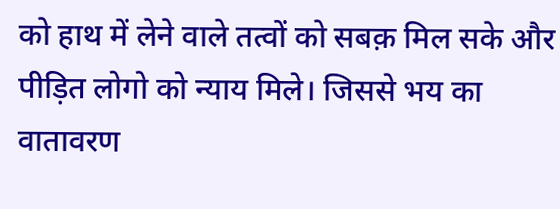को हाथ में लेने वाले तत्वों को सबक़ मिल सके और पीड़ित लोगो को न्याय मिले। जिससे भय का वातावरण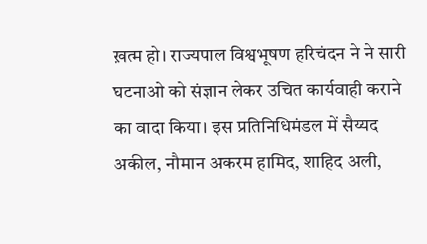ख़त्म हो। राज्यपाल विश्वभूषण हरिचंदन ने ने सारी घटनाओ को संज्ञान लेकर उचित कार्यवाही कराने का वादा किया। इस प्रतिनिधिमंडल में सैय्यद अकील, नौमान अकरम हामिद, शाहिद अली,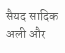सैयद सादिक अली और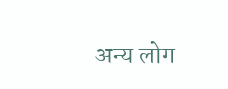अन्य लोग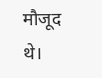मौजूद थे।